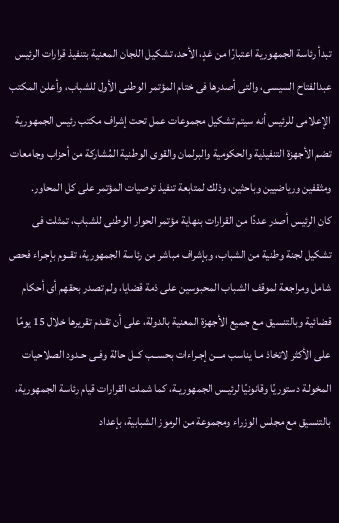تبدأ رئاسة الجمهورية اعتبارًا من غدٍ، الأحد، تشكيل اللجان المعنية بتنفيذ قرارات الرئيس عبدالفتاح السيسى، والتى أصدرها فى ختام المؤتمر الوطنى الأول للشباب، وأعلن المكتب الإعلامى للرئيس أنه سيتم تشكيل مجموعات عمل تحت إشراف مكتب رئيس الجمهورية تضم الأجهزة التنفيذية والحكومية والبرلمان والقوى الوطنية المُشاركة من أحزاب وجامعات ومثقفين ورياضيين وباحثين، وذلك لمتابعة تنفيذ توصيات المؤتمر على كل المحاور.
كان الرئيس أصدر عددًا من القرارات بنهاية مؤتمر الحوار الوطنى للشباب، تمثلت فى تشكيل لجنة وطنية من الشباب، وبإشراف مباشر من رئاسة الجمهورية، تقــوم بإجـراء فحص شامل ومراجعة لموقف الشباب المحبوسين على ذمة قضايا، ولم تصدر بحقهم أى أحكام قضائية وبالتنسيق مـع جميع الأجهزة المعنية بالدولة، على أن تقـدم تقريرها خلال 15 يومًا على الأكثر لاتخاذ مـا يناسب مـــن إجـراءات بحســب كــل حالة وفـى حـدود الصلاحيات المخولـة دستوريًا وقانونيًا لرئيـس الجمهوريـة، كما شملت القرارات قيام رئاسة الجمهورية، بالتنسيق مع مجلس الوزراء ومجموعة من الرموز الشبابية، بإعداد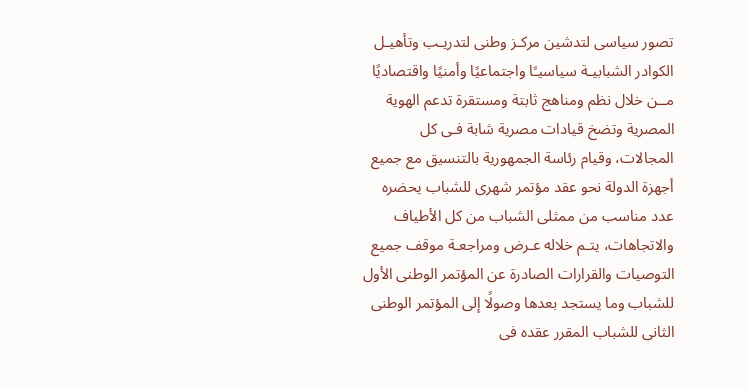تصور سياسى لتدشين مركـز وطنى لتدريـب وتأهيـل الكوادر الشبابيـة سياسيـًا واجتماعيًا وأمنيًا واقتصاديًا مــن خلال نظم ومناهج ثابتة ومستقرة تدعم الهوية المصرية وتضخ قيادات مصرية شابة فـى كل المجالات، وقيام رئاسة الجمهورية بالتنسيق مع جميع أجهزة الدولة نحو عقد مؤتمر شهرى للشباب يحضره عدد مناسب من ممثلى الشباب من كل الأطياف والاتجاهات، يتـم خلاله عـرض ومراجعـة موقف جميع التوصيات والقرارات الصادرة عن المؤتمر الوطنى الأول للشباب وما يستجد بعدها وصولًا إلى المؤتمر الوطنى الثانى للشباب المقرر عقده فى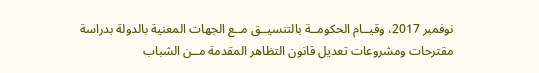نوفمبر 2017، وقيــام الحكومــة بالتنسيــق مــع الجهات المعنية بالدولة بدراسة مقترحات ومشروعات تعديل قانون التظاهر المقدمة مــن الشباب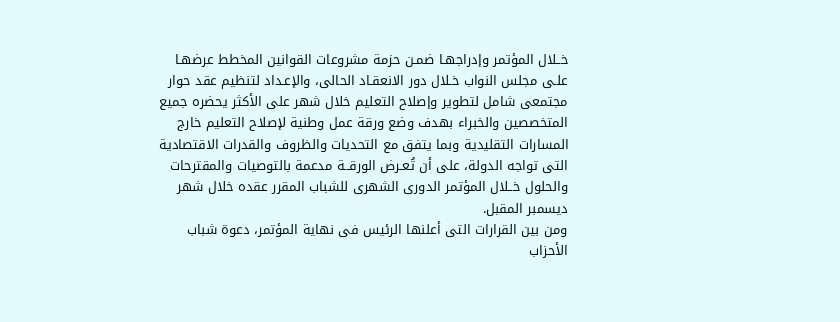خــلال المؤتمر وإدراجهـا ضمـن حزمة مشروعات القوانين المخطط عرضهـا علـى مجلس النواب خـلال دور الانعقـاد الحالى، والإعـداد لتنظيم عقد حوار مجتمعى شامل لتطوير وإصلاح التعليم خلال شهر على الأكثر يحضره جميع المتخصصين والخبراء بهدف وضع ورقة عمل وطنية لإصلاح التعليم خارج المسارات التقليدية وبما يتفق مع التحديات والظروف والقدرات الاقتصادية التى تواجه الدولة، على أن تُعـرض الورقــة مدعمة بالتوصيات والمقترحات والحلول خــلال المؤتمر الدورى الشهرى للشباب المقرر عقده خلال شهر ديسمبر المقبل.
ومن بين القرارات التى أعلنها الرئيس فى نهاية المؤتمر، دعوة شباب الأحزاب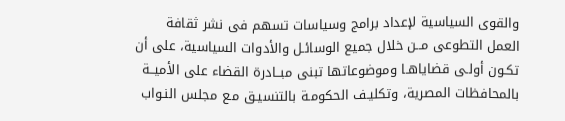والقوى السياسية لإعداد برامج وسياسات تسهم فى نشر ثقافة العمل التطوعى مــن خلال جميع الوسائـل والأدوات السياسية، على أن تكـون أولـى قضاياهـا وموضوعاتها تبنى مبــادرة القضاء على الأميــة بالمحافظات المصرية، وتكليـف الحكومـة بالتنسيـق مـع مجلس النـواب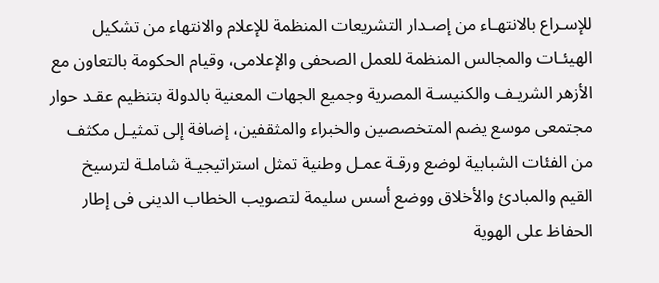للإسـراع بالانتهـاء من إصـدار التشريعات المنظمة للإعلام والانتهاء من تشكيل الهيئـات والمجالس المنظمة للعمل الصحفى والإعلامى، وقيام الحكومة بالتعاون مع الأزهر الشريـف والكنيسـة المصرية وجميع الجهات المعنية بالدولة بتنظيم عقـد حوار مجتمعى موسع يضم المتخصصين والخبراء والمثقفين، إضافة إلى تمثيـل مكثف من الفئات الشبابية لوضع ورقـة عمـل وطنية تمثل استراتيجيـة شاملـة لترسيخ القيم والمبادئ والأخلاق ووضع أسس سليمة لتصويب الخطاب الدينى فى إطار الحفاظ على الهوية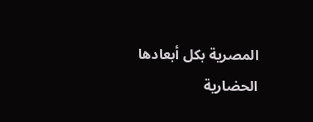المصرية بكل أبعادها الحضارية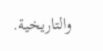والتاريخية.